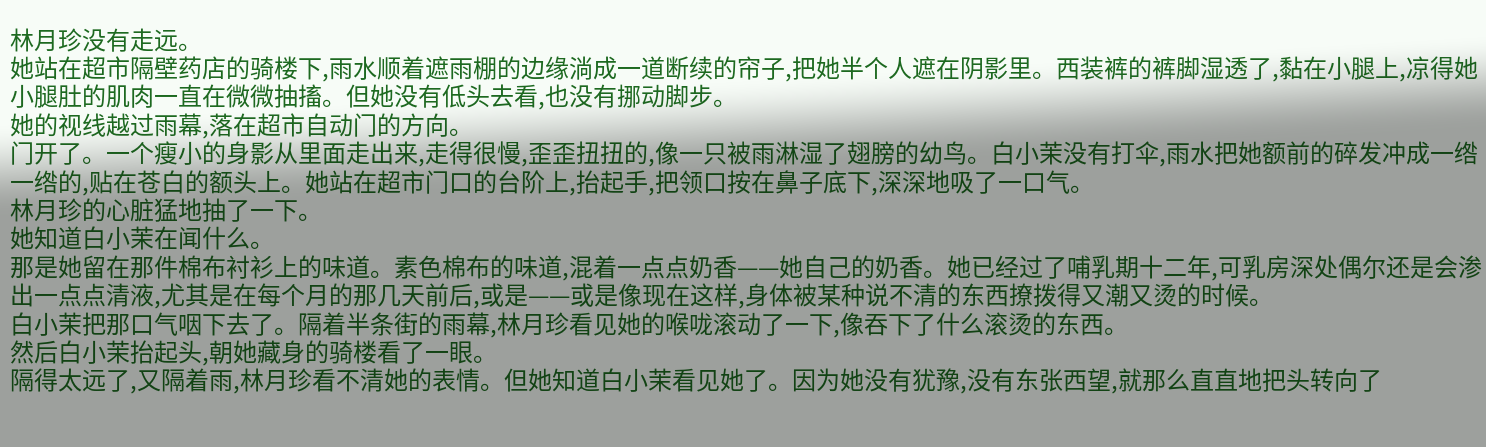林月珍没有走远。
她站在超市隔壁药店的骑楼下,雨水顺着遮雨棚的边缘淌成一道断续的帘子,把她半个人遮在阴影里。西装裤的裤脚湿透了,黏在小腿上,凉得她小腿肚的肌肉一直在微微抽搐。但她没有低头去看,也没有挪动脚步。
她的视线越过雨幕,落在超市自动门的方向。
门开了。一个瘦小的身影从里面走出来,走得很慢,歪歪扭扭的,像一只被雨淋湿了翅膀的幼鸟。白小茉没有打伞,雨水把她额前的碎发冲成一绺一绺的,贴在苍白的额头上。她站在超市门口的台阶上,抬起手,把领口按在鼻子底下,深深地吸了一口气。
林月珍的心脏猛地抽了一下。
她知道白小茉在闻什么。
那是她留在那件棉布衬衫上的味道。素色棉布的味道,混着一点点奶香——她自己的奶香。她已经过了哺乳期十二年,可乳房深处偶尔还是会渗出一点点清液,尤其是在每个月的那几天前后,或是——或是像现在这样,身体被某种说不清的东西撩拨得又潮又烫的时候。
白小茉把那口气咽下去了。隔着半条街的雨幕,林月珍看见她的喉咙滚动了一下,像吞下了什么滚烫的东西。
然后白小茉抬起头,朝她藏身的骑楼看了一眼。
隔得太远了,又隔着雨,林月珍看不清她的表情。但她知道白小茉看见她了。因为她没有犹豫,没有东张西望,就那么直直地把头转向了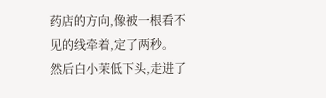药店的方向,像被一根看不见的线牵着,定了两秒。
然后白小茉低下头,走进了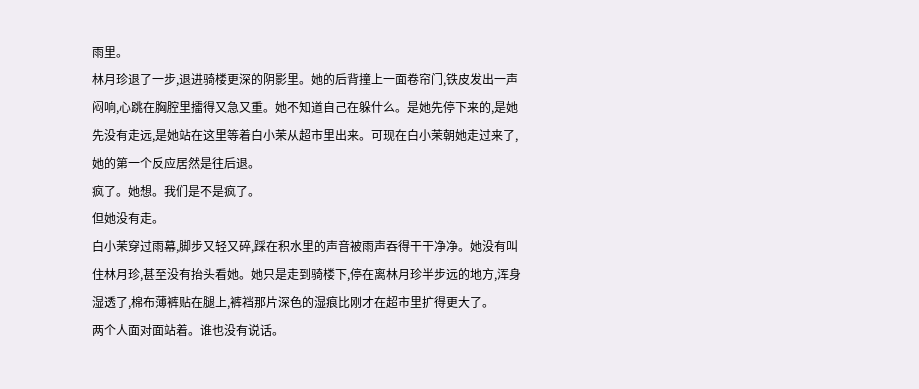雨里。
林月珍退了一步,退进骑楼更深的阴影里。她的后背撞上一面卷帘门,铁皮发出一声闷响,心跳在胸腔里擂得又急又重。她不知道自己在躲什么。是她先停下来的,是她先没有走远,是她站在这里等着白小茉从超市里出来。可现在白小茉朝她走过来了,她的第一个反应居然是往后退。
疯了。她想。我们是不是疯了。
但她没有走。
白小茉穿过雨幕,脚步又轻又碎,踩在积水里的声音被雨声吞得干干净净。她没有叫住林月珍,甚至没有抬头看她。她只是走到骑楼下,停在离林月珍半步远的地方,浑身湿透了,棉布薄裤贴在腿上,裤裆那片深色的湿痕比刚才在超市里扩得更大了。
两个人面对面站着。谁也没有说话。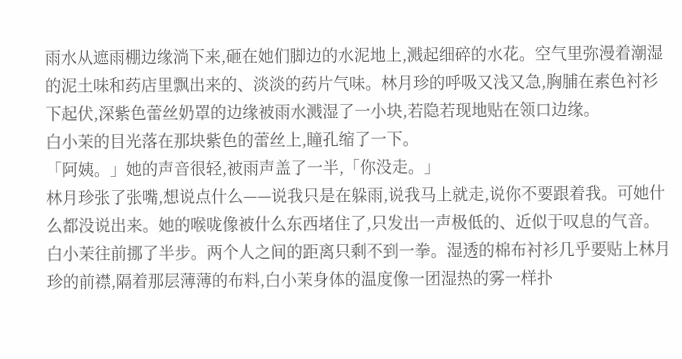雨水从遮雨棚边缘淌下来,砸在她们脚边的水泥地上,溅起细碎的水花。空气里弥漫着潮湿的泥土味和药店里飘出来的、淡淡的药片气味。林月珍的呼吸又浅又急,胸脯在素色衬衫下起伏,深紫色蕾丝奶罩的边缘被雨水溅湿了一小块,若隐若现地贴在领口边缘。
白小茉的目光落在那块紫色的蕾丝上,瞳孔缩了一下。
「阿姨。」她的声音很轻,被雨声盖了一半,「你没走。」
林月珍张了张嘴,想说点什么——说我只是在躲雨,说我马上就走,说你不要跟着我。可她什么都没说出来。她的喉咙像被什么东西堵住了,只发出一声极低的、近似于叹息的气音。
白小茉往前挪了半步。两个人之间的距离只剩不到一拳。湿透的棉布衬衫几乎要贴上林月珍的前襟,隔着那层薄薄的布料,白小茉身体的温度像一团湿热的雾一样扑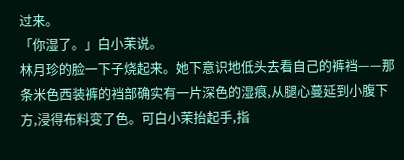过来。
「你湿了。」白小茉说。
林月珍的脸一下子烧起来。她下意识地低头去看自己的裤裆——那条米色西装裤的裆部确实有一片深色的湿痕,从腿心蔓延到小腹下方,浸得布料变了色。可白小茉抬起手,指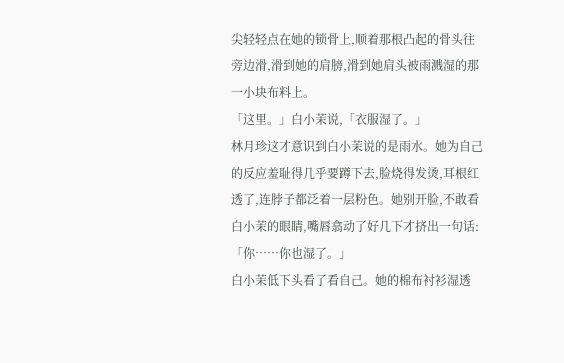尖轻轻点在她的锁骨上,顺着那根凸起的骨头往旁边滑,滑到她的肩膀,滑到她肩头被雨溅湿的那一小块布料上。
「这里。」白小茉说,「衣服湿了。」
林月珍这才意识到白小茉说的是雨水。她为自己的反应羞耻得几乎要蹲下去,脸烧得发烫,耳根红透了,连脖子都泛着一层粉色。她别开脸,不敢看白小茉的眼睛,嘴唇翕动了好几下才挤出一句话:「你……你也湿了。」
白小茉低下头看了看自己。她的棉布衬衫湿透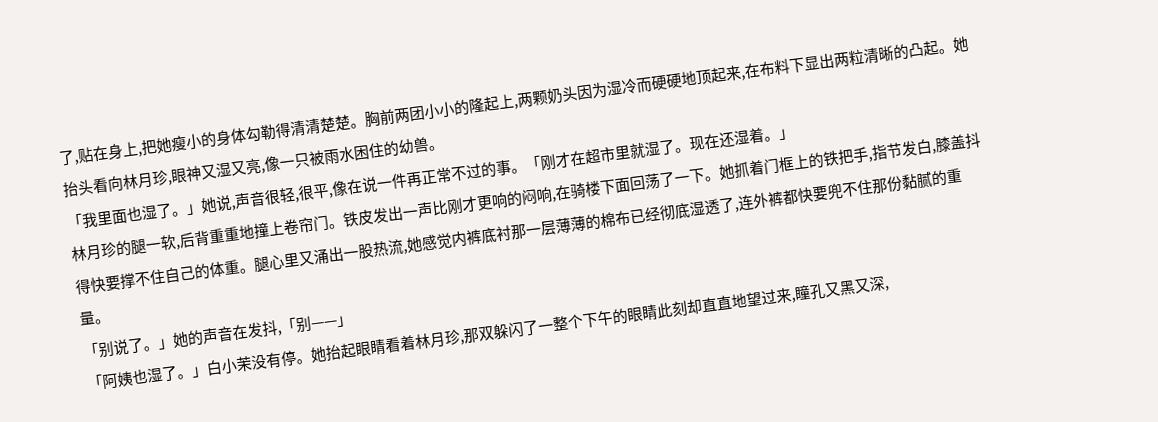了,贴在身上,把她瘦小的身体勾勒得清清楚楚。胸前两团小小的隆起上,两颗奶头因为湿冷而硬硬地顶起来,在布料下显出两粒清晰的凸起。她抬头看向林月珍,眼神又湿又亮,像一只被雨水困住的幼兽。
「我里面也湿了。」她说,声音很轻,很平,像在说一件再正常不过的事。「刚才在超市里就湿了。现在还湿着。」
林月珍的腿一软,后背重重地撞上卷帘门。铁皮发出一声比刚才更响的闷响,在骑楼下面回荡了一下。她抓着门框上的铁把手,指节发白,膝盖抖得快要撑不住自己的体重。腿心里又涌出一股热流,她感觉内裤底衬那一层薄薄的棉布已经彻底湿透了,连外裤都快要兜不住那份黏腻的重量。
「别说了。」她的声音在发抖,「别——」
「阿姨也湿了。」白小茉没有停。她抬起眼睛看着林月珍,那双躲闪了一整个下午的眼睛此刻却直直地望过来,瞳孔又黑又深,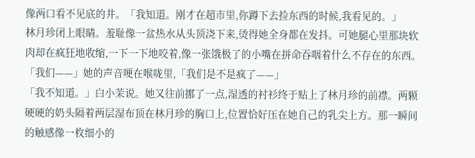像两口看不见底的井。「我知道。刚才在超市里,你蹲下去捡东西的时候,我看见的。」
林月珍闭上眼睛。羞耻像一盆热水从头顶浇下来,烫得她全身都在发抖。可她腿心里那块软肉却在疯狂地收缩,一下一下地咬着,像一张饿极了的小嘴在拼命吞咽着什么不存在的东西。
「我们——」她的声音哽在喉咙里,「我们是不是疯了——」
「我不知道。」白小茉说。她又往前挪了一点,湿透的衬衫终于贴上了林月珍的前襟。两颗硬硬的奶头隔着两层湿布顶在林月珍的胸口上,位置恰好压在她自己的乳尖上方。那一瞬间的触感像一枚细小的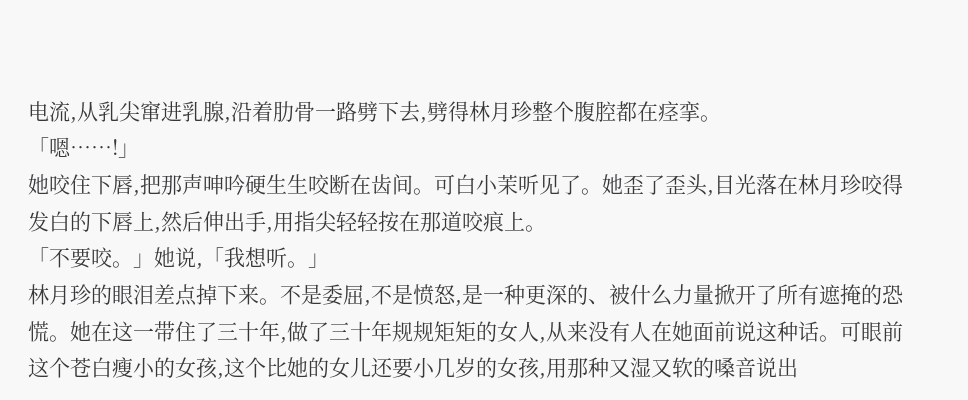电流,从乳尖窜进乳腺,沿着肋骨一路劈下去,劈得林月珍整个腹腔都在痉挛。
「嗯……!」
她咬住下唇,把那声呻吟硬生生咬断在齿间。可白小茉听见了。她歪了歪头,目光落在林月珍咬得发白的下唇上,然后伸出手,用指尖轻轻按在那道咬痕上。
「不要咬。」她说,「我想听。」
林月珍的眼泪差点掉下来。不是委屈,不是愤怒,是一种更深的、被什么力量掀开了所有遮掩的恐慌。她在这一带住了三十年,做了三十年规规矩矩的女人,从来没有人在她面前说这种话。可眼前这个苍白瘦小的女孩,这个比她的女儿还要小几岁的女孩,用那种又湿又软的嗓音说出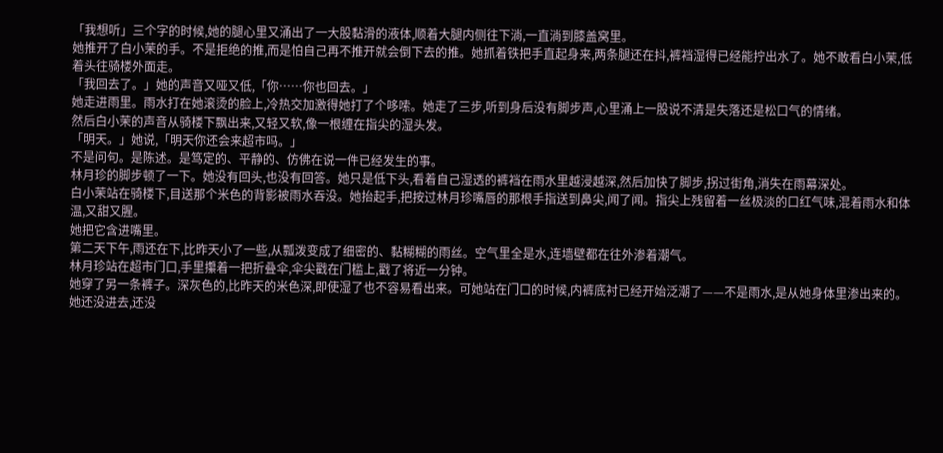「我想听」三个字的时候,她的腿心里又涌出了一大股黏滑的液体,顺着大腿内侧往下淌,一直淌到膝盖窝里。
她推开了白小茉的手。不是拒绝的推,而是怕自己再不推开就会倒下去的推。她抓着铁把手直起身来,两条腿还在抖,裤裆湿得已经能拧出水了。她不敢看白小茉,低着头往骑楼外面走。
「我回去了。」她的声音又哑又低,「你……你也回去。」
她走进雨里。雨水打在她滚烫的脸上,冷热交加激得她打了个哆嗦。她走了三步,听到身后没有脚步声,心里涌上一股说不清是失落还是松口气的情绪。
然后白小茉的声音从骑楼下飘出来,又轻又软,像一根缠在指尖的湿头发。
「明天。」她说,「明天你还会来超市吗。」
不是问句。是陈述。是笃定的、平静的、仿佛在说一件已经发生的事。
林月珍的脚步顿了一下。她没有回头,也没有回答。她只是低下头,看着自己湿透的裤裆在雨水里越浸越深,然后加快了脚步,拐过街角,消失在雨幕深处。
白小茉站在骑楼下,目送那个米色的背影被雨水吞没。她抬起手,把按过林月珍嘴唇的那根手指送到鼻尖,闻了闻。指尖上残留着一丝极淡的口红气味,混着雨水和体温,又甜又腥。
她把它含进嘴里。
第二天下午,雨还在下,比昨天小了一些,从瓢泼变成了细密的、黏糊糊的雨丝。空气里全是水,连墙壁都在往外渗着潮气。
林月珍站在超市门口,手里攥着一把折叠伞,伞尖戳在门槛上,戳了将近一分钟。
她穿了另一条裤子。深灰色的,比昨天的米色深,即使湿了也不容易看出来。可她站在门口的时候,内裤底衬已经开始泛潮了——不是雨水,是从她身体里渗出来的。她还没进去,还没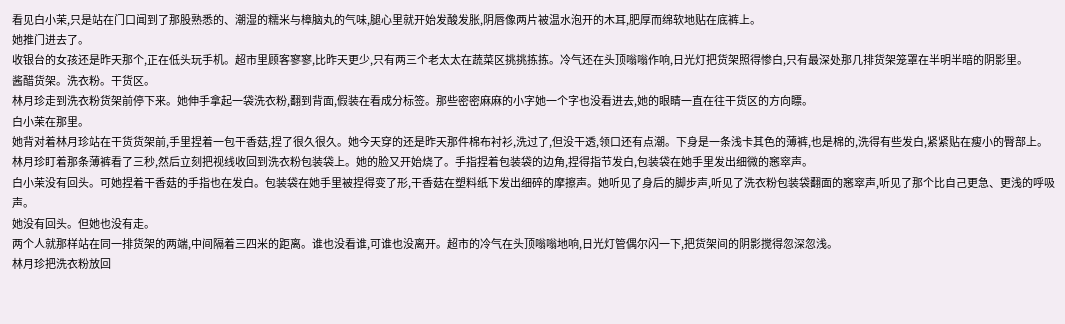看见白小茉,只是站在门口闻到了那股熟悉的、潮湿的糯米与樟脑丸的气味,腿心里就开始发酸发胀,阴唇像两片被温水泡开的木耳,肥厚而绵软地贴在底裤上。
她推门进去了。
收银台的女孩还是昨天那个,正在低头玩手机。超市里顾客寥寥,比昨天更少,只有两三个老太太在蔬菜区挑挑拣拣。冷气还在头顶嗡嗡作响,日光灯把货架照得惨白,只有最深处那几排货架笼罩在半明半暗的阴影里。
酱醋货架。洗衣粉。干货区。
林月珍走到洗衣粉货架前停下来。她伸手拿起一袋洗衣粉,翻到背面,假装在看成分标签。那些密密麻麻的小字她一个字也没看进去,她的眼睛一直在往干货区的方向瞟。
白小茉在那里。
她背对着林月珍站在干货货架前,手里捏着一包干香菇,捏了很久很久。她今天穿的还是昨天那件棉布衬衫,洗过了,但没干透,领口还有点潮。下身是一条浅卡其色的薄裤,也是棉的,洗得有些发白,紧紧贴在瘦小的臀部上。
林月珍盯着那条薄裤看了三秒,然后立刻把视线收回到洗衣粉包装袋上。她的脸又开始烧了。手指捏着包装袋的边角,捏得指节发白,包装袋在她手里发出细微的窸窣声。
白小茉没有回头。可她捏着干香菇的手指也在发白。包装袋在她手里被捏得变了形,干香菇在塑料纸下发出细碎的摩擦声。她听见了身后的脚步声,听见了洗衣粉包装袋翻面的窸窣声,听见了那个比自己更急、更浅的呼吸声。
她没有回头。但她也没有走。
两个人就那样站在同一排货架的两端,中间隔着三四米的距离。谁也没看谁,可谁也没离开。超市的冷气在头顶嗡嗡地响,日光灯管偶尔闪一下,把货架间的阴影搅得忽深忽浅。
林月珍把洗衣粉放回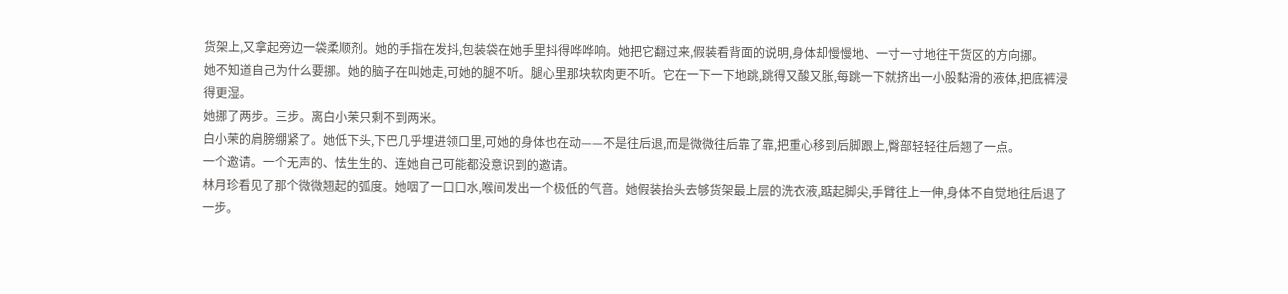货架上,又拿起旁边一袋柔顺剂。她的手指在发抖,包装袋在她手里抖得哗哗响。她把它翻过来,假装看背面的说明,身体却慢慢地、一寸一寸地往干货区的方向挪。
她不知道自己为什么要挪。她的脑子在叫她走,可她的腿不听。腿心里那块软肉更不听。它在一下一下地跳,跳得又酸又胀,每跳一下就挤出一小股黏滑的液体,把底裤浸得更湿。
她挪了两步。三步。离白小茉只剩不到两米。
白小茉的肩膀绷紧了。她低下头,下巴几乎埋进领口里,可她的身体也在动——不是往后退,而是微微往后靠了靠,把重心移到后脚跟上,臀部轻轻往后翘了一点。
一个邀请。一个无声的、怯生生的、连她自己可能都没意识到的邀请。
林月珍看见了那个微微翘起的弧度。她咽了一口口水,喉间发出一个极低的气音。她假装抬头去够货架最上层的洗衣液,踮起脚尖,手臂往上一伸,身体不自觉地往后退了一步。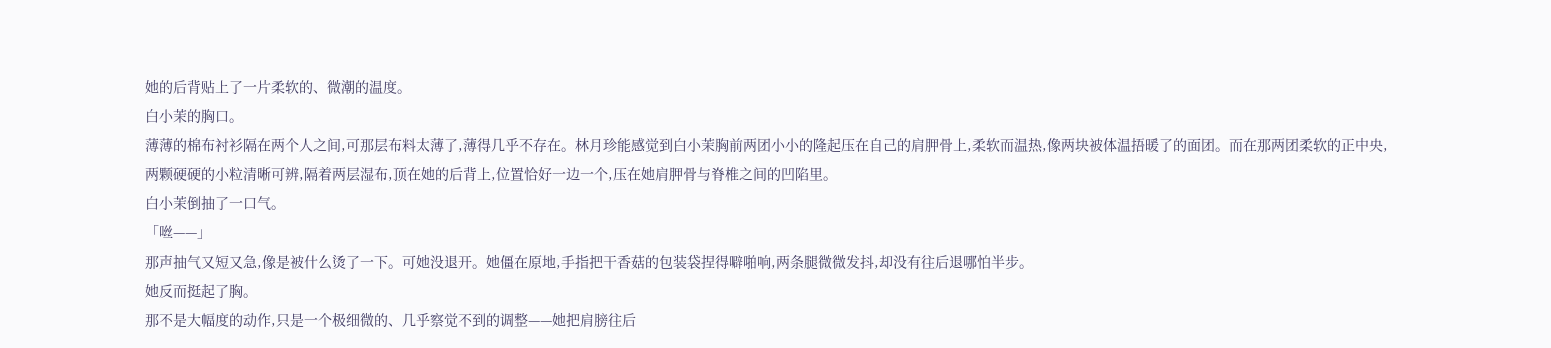她的后背贴上了一片柔软的、微潮的温度。
白小茉的胸口。
薄薄的棉布衬衫隔在两个人之间,可那层布料太薄了,薄得几乎不存在。林月珍能感觉到白小茉胸前两团小小的隆起压在自己的肩胛骨上,柔软而温热,像两块被体温捂暖了的面团。而在那两团柔软的正中央,两颗硬硬的小粒清晰可辨,隔着两层湿布,顶在她的后背上,位置恰好一边一个,压在她肩胛骨与脊椎之间的凹陷里。
白小茉倒抽了一口气。
「咝——」
那声抽气又短又急,像是被什么烫了一下。可她没退开。她僵在原地,手指把干香菇的包装袋捏得噼啪响,两条腿微微发抖,却没有往后退哪怕半步。
她反而挺起了胸。
那不是大幅度的动作,只是一个极细微的、几乎察觉不到的调整——她把肩膀往后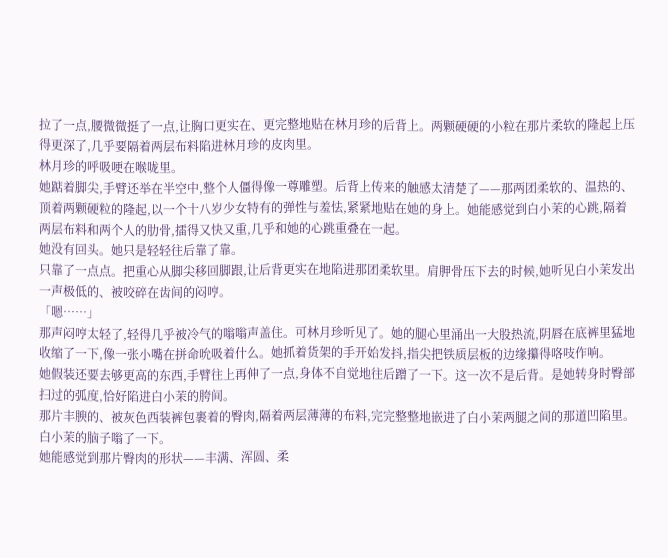拉了一点,腰微微挺了一点,让胸口更实在、更完整地贴在林月珍的后背上。两颗硬硬的小粒在那片柔软的隆起上压得更深了,几乎要隔着两层布料陷进林月珍的皮肉里。
林月珍的呼吸哽在喉咙里。
她踮着脚尖,手臂还举在半空中,整个人僵得像一尊雕塑。后背上传来的触感太清楚了——那两团柔软的、温热的、顶着两颗硬粒的隆起,以一个十八岁少女特有的弹性与羞怯,紧紧地贴在她的身上。她能感觉到白小茉的心跳,隔着两层布料和两个人的肋骨,擂得又快又重,几乎和她的心跳重叠在一起。
她没有回头。她只是轻轻往后靠了靠。
只靠了一点点。把重心从脚尖移回脚跟,让后背更实在地陷进那团柔软里。肩胛骨压下去的时候,她听见白小茉发出一声极低的、被咬碎在齿间的闷哼。
「嗯……」
那声闷哼太轻了,轻得几乎被冷气的嗡嗡声盖住。可林月珍听见了。她的腿心里涌出一大股热流,阴唇在底裤里猛地收缩了一下,像一张小嘴在拼命吮吸着什么。她抓着货架的手开始发抖,指尖把铁质层板的边缘攥得咯吱作响。
她假装还要去够更高的东西,手臂往上再伸了一点,身体不自觉地往后蹭了一下。这一次不是后背。是她转身时臀部扫过的弧度,恰好陷进白小茉的胯间。
那片丰腴的、被灰色西装裤包裹着的臀肉,隔着两层薄薄的布料,完完整整地嵌进了白小茉两腿之间的那道凹陷里。
白小茉的脑子嗡了一下。
她能感觉到那片臀肉的形状——丰满、浑圆、柔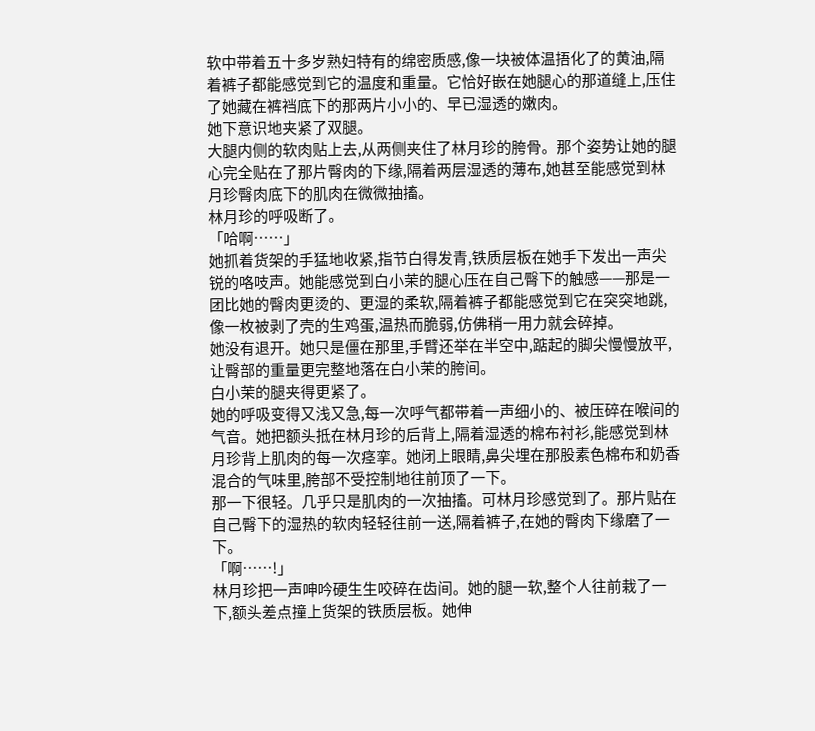软中带着五十多岁熟妇特有的绵密质感,像一块被体温捂化了的黄油,隔着裤子都能感觉到它的温度和重量。它恰好嵌在她腿心的那道缝上,压住了她藏在裤裆底下的那两片小小的、早已湿透的嫩肉。
她下意识地夹紧了双腿。
大腿内侧的软肉贴上去,从两侧夹住了林月珍的胯骨。那个姿势让她的腿心完全贴在了那片臀肉的下缘,隔着两层湿透的薄布,她甚至能感觉到林月珍臀肉底下的肌肉在微微抽搐。
林月珍的呼吸断了。
「哈啊……」
她抓着货架的手猛地收紧,指节白得发青,铁质层板在她手下发出一声尖锐的咯吱声。她能感觉到白小茉的腿心压在自己臀下的触感——那是一团比她的臀肉更烫的、更湿的柔软,隔着裤子都能感觉到它在突突地跳,像一枚被剥了壳的生鸡蛋,温热而脆弱,仿佛稍一用力就会碎掉。
她没有退开。她只是僵在那里,手臂还举在半空中,踮起的脚尖慢慢放平,让臀部的重量更完整地落在白小茉的胯间。
白小茉的腿夹得更紧了。
她的呼吸变得又浅又急,每一次呼气都带着一声细小的、被压碎在喉间的气音。她把额头抵在林月珍的后背上,隔着湿透的棉布衬衫,能感觉到林月珍背上肌肉的每一次痉挛。她闭上眼睛,鼻尖埋在那股素色棉布和奶香混合的气味里,胯部不受控制地往前顶了一下。
那一下很轻。几乎只是肌肉的一次抽搐。可林月珍感觉到了。那片贴在自己臀下的湿热的软肉轻轻往前一送,隔着裤子,在她的臀肉下缘磨了一下。
「啊……!」
林月珍把一声呻吟硬生生咬碎在齿间。她的腿一软,整个人往前栽了一下,额头差点撞上货架的铁质层板。她伸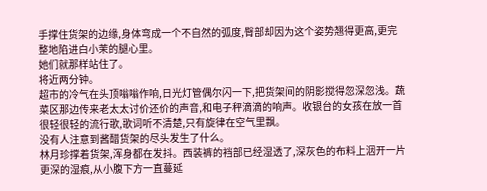手撑住货架的边缘,身体弯成一个不自然的弧度,臀部却因为这个姿势翘得更高,更完整地陷进白小茉的腿心里。
她们就那样站住了。
将近两分钟。
超市的冷气在头顶嗡嗡作响,日光灯管偶尔闪一下,把货架间的阴影搅得忽深忽浅。蔬菜区那边传来老太太讨价还价的声音,和电子秤滴滴的响声。收银台的女孩在放一首很轻很轻的流行歌,歌词听不清楚,只有旋律在空气里飘。
没有人注意到酱醋货架的尽头发生了什么。
林月珍撑着货架,浑身都在发抖。西装裤的裆部已经湿透了,深灰色的布料上洇开一片更深的湿痕,从小腹下方一直蔓延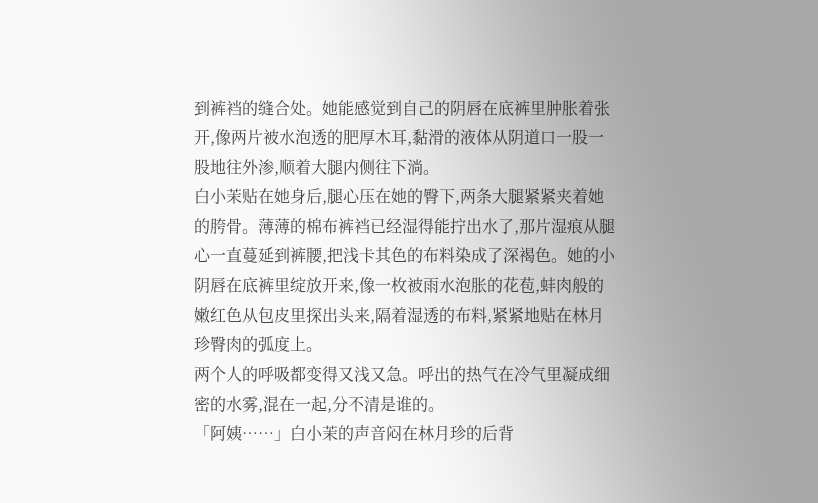到裤裆的缝合处。她能感觉到自己的阴唇在底裤里肿胀着张开,像两片被水泡透的肥厚木耳,黏滑的液体从阴道口一股一股地往外渗,顺着大腿内侧往下淌。
白小茉贴在她身后,腿心压在她的臀下,两条大腿紧紧夹着她的胯骨。薄薄的棉布裤裆已经湿得能拧出水了,那片湿痕从腿心一直蔓延到裤腰,把浅卡其色的布料染成了深褐色。她的小阴唇在底裤里绽放开来,像一枚被雨水泡胀的花苞,蚌肉般的嫩红色从包皮里探出头来,隔着湿透的布料,紧紧地贴在林月珍臀肉的弧度上。
两个人的呼吸都变得又浅又急。呼出的热气在冷气里凝成细密的水雾,混在一起,分不清是谁的。
「阿姨……」白小茉的声音闷在林月珍的后背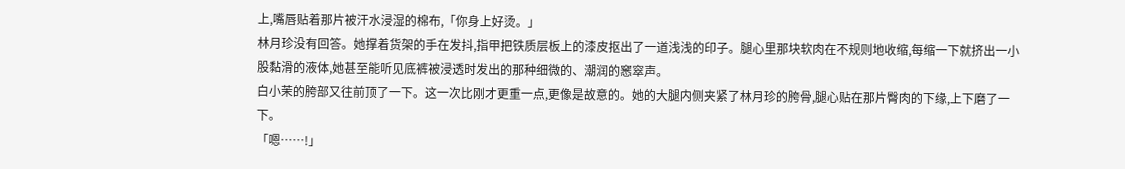上,嘴唇贴着那片被汗水浸湿的棉布,「你身上好烫。」
林月珍没有回答。她撑着货架的手在发抖,指甲把铁质层板上的漆皮抠出了一道浅浅的印子。腿心里那块软肉在不规则地收缩,每缩一下就挤出一小股黏滑的液体,她甚至能听见底裤被浸透时发出的那种细微的、潮润的窸窣声。
白小茉的胯部又往前顶了一下。这一次比刚才更重一点,更像是故意的。她的大腿内侧夹紧了林月珍的胯骨,腿心贴在那片臀肉的下缘,上下磨了一下。
「嗯……!」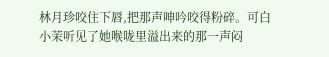林月珍咬住下唇,把那声呻吟咬得粉碎。可白小茉听见了她喉咙里溢出来的那一声闷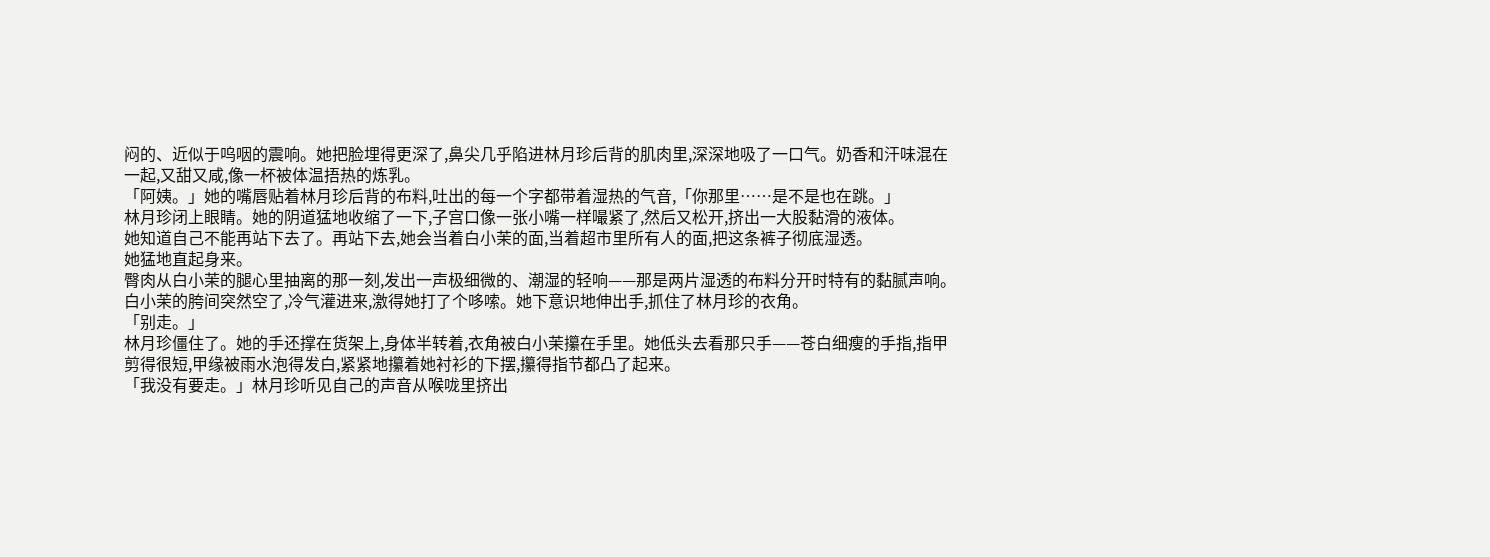闷的、近似于呜咽的震响。她把脸埋得更深了,鼻尖几乎陷进林月珍后背的肌肉里,深深地吸了一口气。奶香和汗味混在一起,又甜又咸,像一杯被体温捂热的炼乳。
「阿姨。」她的嘴唇贴着林月珍后背的布料,吐出的每一个字都带着湿热的气音,「你那里……是不是也在跳。」
林月珍闭上眼睛。她的阴道猛地收缩了一下,子宫口像一张小嘴一样嘬紧了,然后又松开,挤出一大股黏滑的液体。
她知道自己不能再站下去了。再站下去,她会当着白小茉的面,当着超市里所有人的面,把这条裤子彻底湿透。
她猛地直起身来。
臀肉从白小茉的腿心里抽离的那一刻,发出一声极细微的、潮湿的轻响——那是两片湿透的布料分开时特有的黏腻声响。白小茉的胯间突然空了,冷气灌进来,激得她打了个哆嗦。她下意识地伸出手,抓住了林月珍的衣角。
「别走。」
林月珍僵住了。她的手还撑在货架上,身体半转着,衣角被白小茉攥在手里。她低头去看那只手——苍白细瘦的手指,指甲剪得很短,甲缘被雨水泡得发白,紧紧地攥着她衬衫的下摆,攥得指节都凸了起来。
「我没有要走。」林月珍听见自己的声音从喉咙里挤出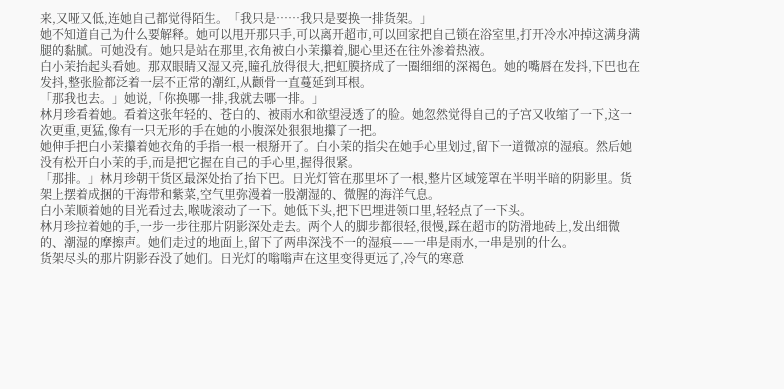来,又哑又低,连她自己都觉得陌生。「我只是……我只是要换一排货架。」
她不知道自己为什么要解释。她可以甩开那只手,可以离开超市,可以回家把自己锁在浴室里,打开冷水冲掉这满身满腿的黏腻。可她没有。她只是站在那里,衣角被白小茉攥着,腿心里还在往外渗着热液。
白小茉抬起头看她。那双眼睛又湿又亮,瞳孔放得很大,把虹膜挤成了一圈细细的深褐色。她的嘴唇在发抖,下巴也在发抖,整张脸都泛着一层不正常的潮红,从颧骨一直蔓延到耳根。
「那我也去。」她说,「你换哪一排,我就去哪一排。」
林月珍看着她。看着这张年轻的、苍白的、被雨水和欲望浸透了的脸。她忽然觉得自己的子宫又收缩了一下,这一次更重,更猛,像有一只无形的手在她的小腹深处狠狠地攥了一把。
她伸手把白小茉攥着她衣角的手指一根一根掰开了。白小茉的指尖在她手心里划过,留下一道微凉的湿痕。然后她没有松开白小茉的手,而是把它握在自己的手心里,握得很紧。
「那排。」林月珍朝干货区最深处抬了抬下巴。日光灯管在那里坏了一根,整片区域笼罩在半明半暗的阴影里。货架上摆着成捆的干海带和紫菜,空气里弥漫着一股潮湿的、微腥的海洋气息。
白小茉顺着她的目光看过去,喉咙滚动了一下。她低下头,把下巴埋进领口里,轻轻点了一下头。
林月珍拉着她的手,一步一步往那片阴影深处走去。两个人的脚步都很轻,很慢,踩在超市的防滑地砖上,发出细微的、潮湿的摩擦声。她们走过的地面上,留下了两串深浅不一的湿痕——一串是雨水,一串是别的什么。
货架尽头的那片阴影吞没了她们。日光灯的嗡嗡声在这里变得更远了,冷气的寒意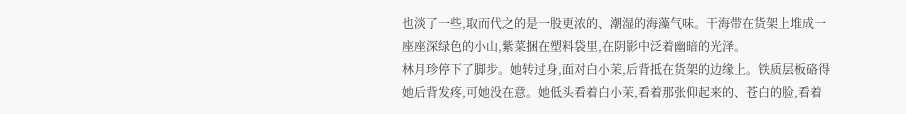也淡了一些,取而代之的是一股更浓的、潮湿的海藻气味。干海带在货架上堆成一座座深绿色的小山,紫菜捆在塑料袋里,在阴影中泛着幽暗的光泽。
林月珍停下了脚步。她转过身,面对白小茉,后背抵在货架的边缘上。铁质层板硌得她后背发疼,可她没在意。她低头看着白小茉,看着那张仰起来的、苍白的脸,看着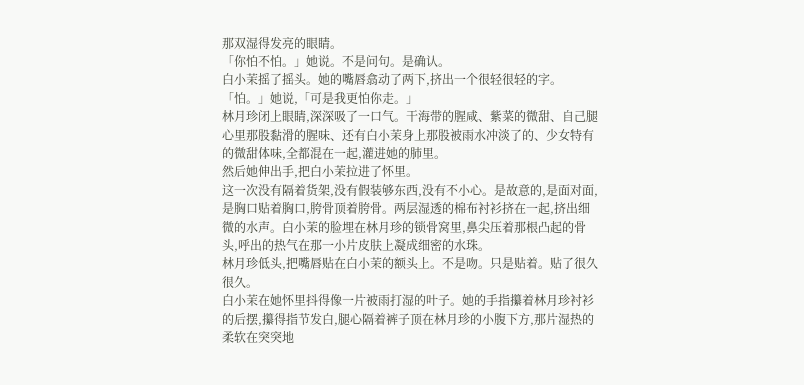那双湿得发亮的眼睛。
「你怕不怕。」她说。不是问句。是确认。
白小茉摇了摇头。她的嘴唇翕动了两下,挤出一个很轻很轻的字。
「怕。」她说,「可是我更怕你走。」
林月珍闭上眼睛,深深吸了一口气。干海带的腥咸、紫菜的微甜、自己腿心里那股黏滑的腥味、还有白小茉身上那股被雨水冲淡了的、少女特有的微甜体味,全都混在一起,灌进她的肺里。
然后她伸出手,把白小茉拉进了怀里。
这一次没有隔着货架,没有假装够东西,没有不小心。是故意的,是面对面,是胸口贴着胸口,胯骨顶着胯骨。两层湿透的棉布衬衫挤在一起,挤出细微的水声。白小茉的脸埋在林月珍的锁骨窝里,鼻尖压着那根凸起的骨头,呼出的热气在那一小片皮肤上凝成细密的水珠。
林月珍低头,把嘴唇贴在白小茉的额头上。不是吻。只是贴着。贴了很久很久。
白小茉在她怀里抖得像一片被雨打湿的叶子。她的手指攥着林月珍衬衫的后摆,攥得指节发白,腿心隔着裤子顶在林月珍的小腹下方,那片湿热的柔软在突突地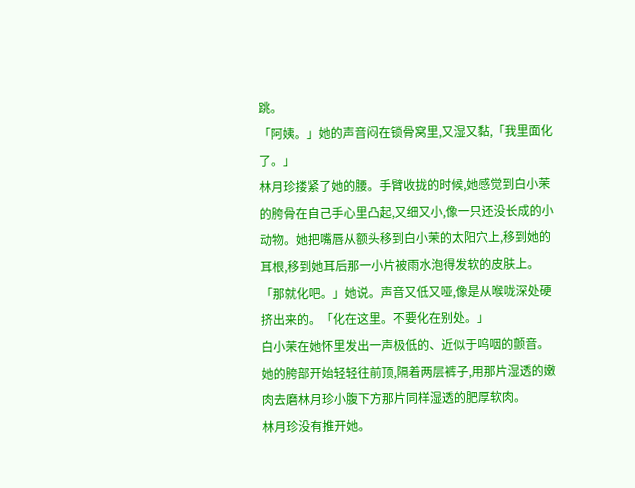跳。
「阿姨。」她的声音闷在锁骨窝里,又湿又黏,「我里面化了。」
林月珍搂紧了她的腰。手臂收拢的时候,她感觉到白小茉的胯骨在自己手心里凸起,又细又小,像一只还没长成的小动物。她把嘴唇从额头移到白小茉的太阳穴上,移到她的耳根,移到她耳后那一小片被雨水泡得发软的皮肤上。
「那就化吧。」她说。声音又低又哑,像是从喉咙深处硬挤出来的。「化在这里。不要化在别处。」
白小茉在她怀里发出一声极低的、近似于呜咽的颤音。她的胯部开始轻轻往前顶,隔着两层裤子,用那片湿透的嫩肉去磨林月珍小腹下方那片同样湿透的肥厚软肉。
林月珍没有推开她。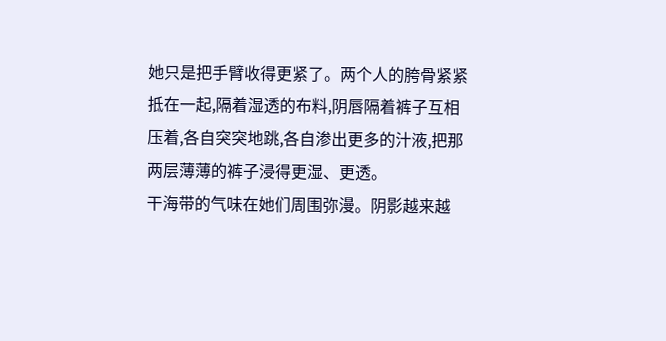她只是把手臂收得更紧了。两个人的胯骨紧紧抵在一起,隔着湿透的布料,阴唇隔着裤子互相压着,各自突突地跳,各自渗出更多的汁液,把那两层薄薄的裤子浸得更湿、更透。
干海带的气味在她们周围弥漫。阴影越来越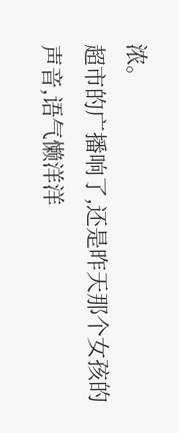浓。
超市的广播响了,还是昨天那个女孩的声音,语气懒洋洋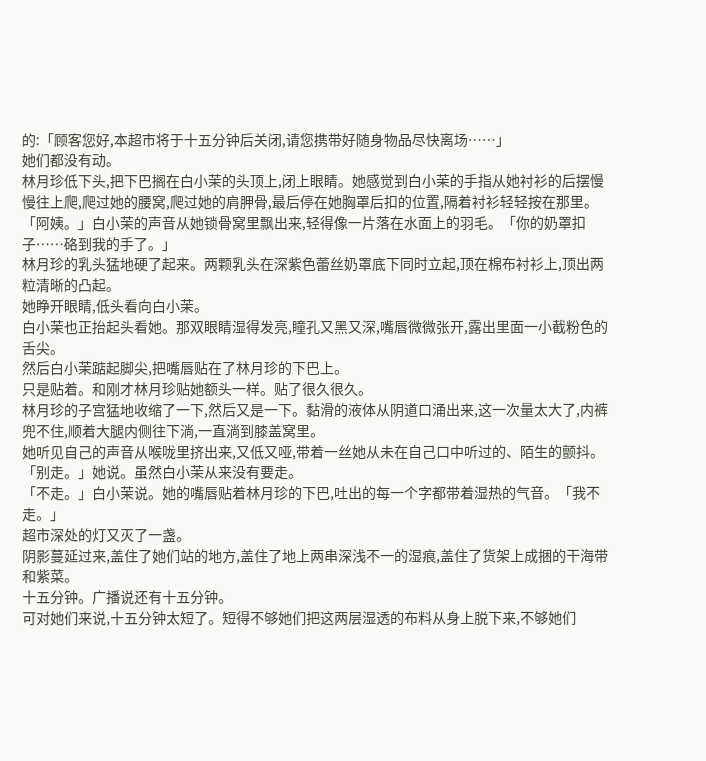的:「顾客您好,本超市将于十五分钟后关闭,请您携带好随身物品尽快离场……」
她们都没有动。
林月珍低下头,把下巴搁在白小茉的头顶上,闭上眼睛。她感觉到白小茉的手指从她衬衫的后摆慢慢往上爬,爬过她的腰窝,爬过她的肩胛骨,最后停在她胸罩后扣的位置,隔着衬衫轻轻按在那里。
「阿姨。」白小茉的声音从她锁骨窝里飘出来,轻得像一片落在水面上的羽毛。「你的奶罩扣子……硌到我的手了。」
林月珍的乳头猛地硬了起来。两颗乳头在深紫色蕾丝奶罩底下同时立起,顶在棉布衬衫上,顶出两粒清晰的凸起。
她睁开眼睛,低头看向白小茉。
白小茉也正抬起头看她。那双眼睛湿得发亮,瞳孔又黑又深,嘴唇微微张开,露出里面一小截粉色的舌尖。
然后白小茉踮起脚尖,把嘴唇贴在了林月珍的下巴上。
只是贴着。和刚才林月珍贴她额头一样。贴了很久很久。
林月珍的子宫猛地收缩了一下,然后又是一下。黏滑的液体从阴道口涌出来,这一次量太大了,内裤兜不住,顺着大腿内侧往下淌,一直淌到膝盖窝里。
她听见自己的声音从喉咙里挤出来,又低又哑,带着一丝她从未在自己口中听过的、陌生的颤抖。
「别走。」她说。虽然白小茉从来没有要走。
「不走。」白小茉说。她的嘴唇贴着林月珍的下巴,吐出的每一个字都带着湿热的气音。「我不走。」
超市深处的灯又灭了一盏。
阴影蔓延过来,盖住了她们站的地方,盖住了地上两串深浅不一的湿痕,盖住了货架上成捆的干海带和紫菜。
十五分钟。广播说还有十五分钟。
可对她们来说,十五分钟太短了。短得不够她们把这两层湿透的布料从身上脱下来,不够她们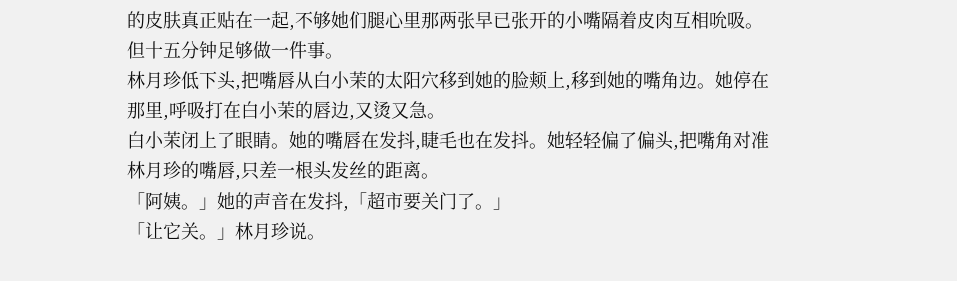的皮肤真正贴在一起,不够她们腿心里那两张早已张开的小嘴隔着皮肉互相吮吸。
但十五分钟足够做一件事。
林月珍低下头,把嘴唇从白小茉的太阳穴移到她的脸颊上,移到她的嘴角边。她停在那里,呼吸打在白小茉的唇边,又烫又急。
白小茉闭上了眼睛。她的嘴唇在发抖,睫毛也在发抖。她轻轻偏了偏头,把嘴角对准林月珍的嘴唇,只差一根头发丝的距离。
「阿姨。」她的声音在发抖,「超市要关门了。」
「让它关。」林月珍说。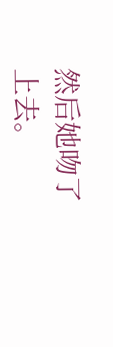然后她吻了上去。